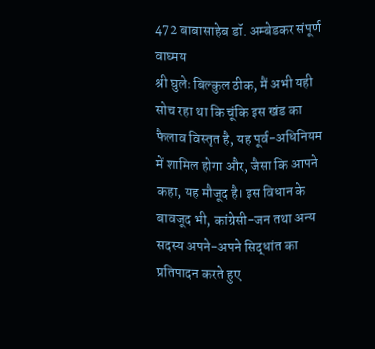472 बाबासाहेब डॉ. अम्बेडकर संपूर्ण वाघ्मय
श्री घुलेः बिल्कुल ठीक, मैं अभी यही सोच रहा था कि चूंकि इस खंड का फैलाव विस्तृत है, यह पूर्व-अधिनियम में शामिल होगा और, जैसा कि आपने कहा, यह मौजूद है। इस विधान के बावजूद भी, कांग्रेसी-जन तथा अन्य सदस्य अपने-अपने सिद्धांत का प्रतिपादन करते हुए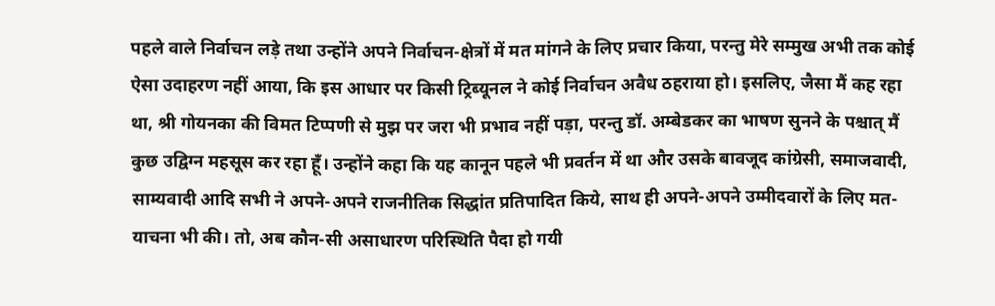पहले वाले निर्वाचन लड़े तथा उन्होंने अपने निर्वाचन-क्षेत्रों में मत मांगने के लिए प्रचार किया, परन्तु मेरे सम्मुख अभी तक कोई ऐसा उदाहरण नहीं आया, कि इस आधार पर किसी ट्रिब्यूनल ने कोई निर्वाचन अवैध ठहराया हो। इसलिए, जैसा मैं कह रहा था, श्री गोयनका की विमत टिप्पणी से मुझ पर जरा भी प्रभाव नहीं पड़ा, परन्तु डॉ. अम्बेडकर का भाषण सुनने के पश्चात् मैं कुछ उद्विग्न महसूस कर रहा हूँ। उन्होंने कहा कि यह कानून पहले भी प्रवर्तन में था और उसके बावजूद कांग्रेसी, समाजवादी, साम्यवादी आदि सभी ने अपने-अपने राजनीतिक सिद्धांत प्रतिपादित किये, साथ ही अपने-अपने उम्मीदवारों के लिए मत-याचना भी की। तो, अब कौन-सी असाधारण परिस्थिति पैदा हो गयी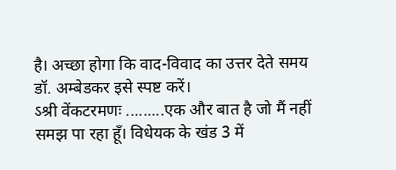है। अच्छा होगा कि वाद-विवाद का उत्तर देते समय डॉ. अम्बेडकर इसे स्पष्ट करें।
ऽश्री वेंकटरमणः .........एक और बात है जो मैं नहीं समझ पा रहा हूँ। विधेयक के खंड 3 में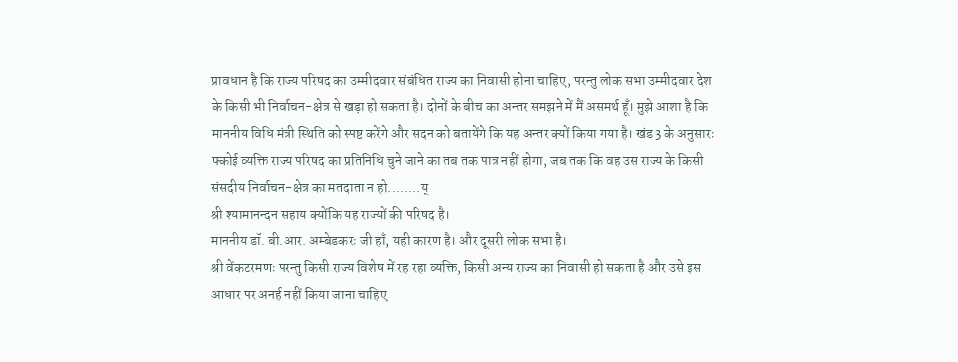प्रावधान है कि राज्य परिषद का उम्मीदवार संबंधित राज्य का निवासी होना चाहिए, परन्तु लोक सभा उम्मीदवार देश के किसी भी निर्वाचन-क्षेत्र से खड़ा हो सकता है। दोनों के बीच का अन्तर समझने में मैं असमर्थ हूँ। मुझे आशा है कि माननीय विधि मंत्री स्थिति को स्पष्ट करेंगे और सदन को बतायेंगे कि यह अन्तर क्यों किया गया है। खंड 3 के अनुसारः
फ्कोई व्यक्ति राज्य परिषद का प्रतिनिधि चुने जाने का तब तक पात्र नहीं होगा, जब तक कि वह उस राज्य के किसी संसदीय निर्वाचन-क्षेत्र का मतदाता न हो........य्
श्री श्यामानन्दन सहाय क्योंकि यह राज्यों की परिषद है।
माननीय डॉ. बी.आर. अम्बेडकरः जी हाँ, यही कारण है। और दूसरी लोक सभा है।
श्री वेंकटरमणः परन्तु किसी राज्य विशेष में रह रहा व्यक्ति, किसी अन्य राज्य का निवासी हो सकता है और उसे इस आधार पर अनर्ह नहीं किया जाना चाहिए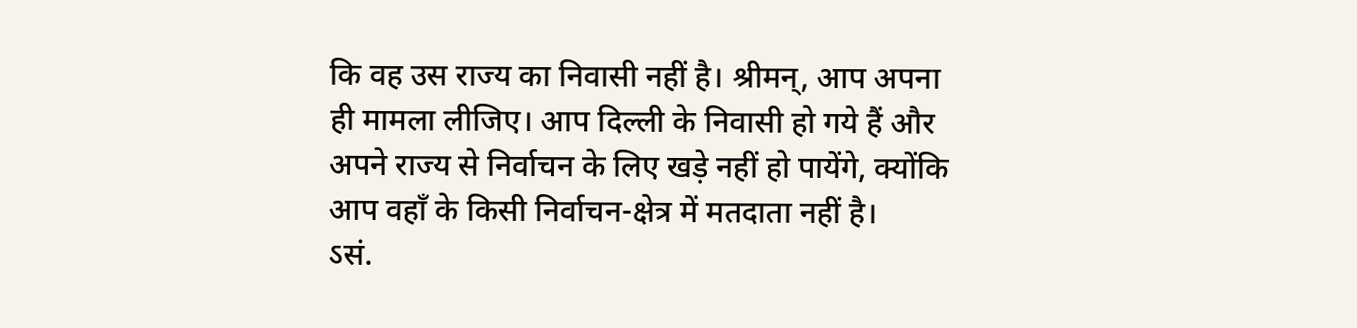कि वह उस राज्य का निवासी नहीं है। श्रीमन्, आप अपना ही मामला लीजिए। आप दिल्ली के निवासी हो गये हैं और अपने राज्य से निर्वाचन के लिए खड़े नहीं हो पायेंगे, क्योंकि आप वहाँ के किसी निर्वाचन-क्षेत्र में मतदाता नहीं है।
ऽसं.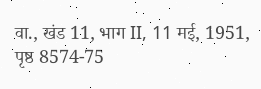वा., खंड 11, भाग II, 11 मई, 1951, पृष्ठ 8574-75